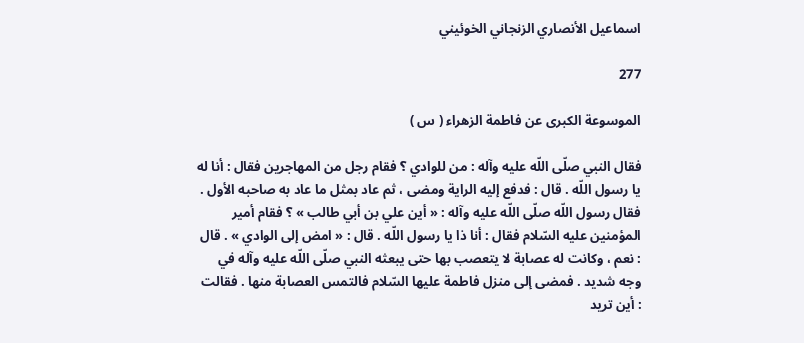اسماعيل الأنصاري الزنجاني الخوئيني

277

الموسوعة الكبرى عن فاطمة الزهراء ( س )

فقال النبي صلّى اللّه عليه وآله : من للوادي ؟ فقام رجل من المهاجرين فقال : أنا له يا رسول اللّه . قال : فدفع إليه الراية ومضى ، ثم عاد بمثل ما عاد به صاحبه الأول . فقال رسول اللّه صلّى اللّه عليه وآله : « أين علي بن أبي طالب » ؟ فقام أمير المؤمنين عليه السّلام فقال : أنا ذا يا رسول اللّه . قال : « امض إلى الوادي » . قال : نعم ، وكانت له عصابة لا يتعصب بها حتى يبعثه النبي صلّى اللّه عليه وآله في وجه شديد . فمضى إلى منزل فاطمة عليها السّلام فالتمس العصابة منها . فقالت : أين تريد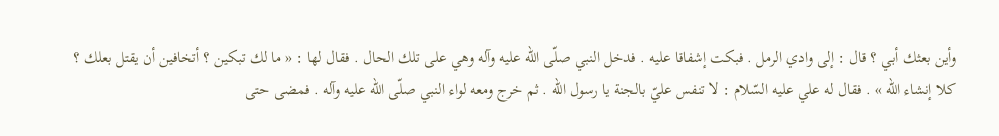وأين بعثك أبي ؟ قال : إلى وادي الرمل . فبكت إشفاقا عليه . فدخل النبي صلّى اللّه عليه وآله وهي على تلك الحال . فقال لها : « ما لك تبكين ؟ أتخافين أن يقتل بعلك ؟ كلا إنشاء اللّه » . فقال له علي عليه السّلام : لا تنفس عليّ بالجنة يا رسول اللّه . ثم خرج ومعه لواء النبي صلّى اللّه عليه وآله . فمضى حتى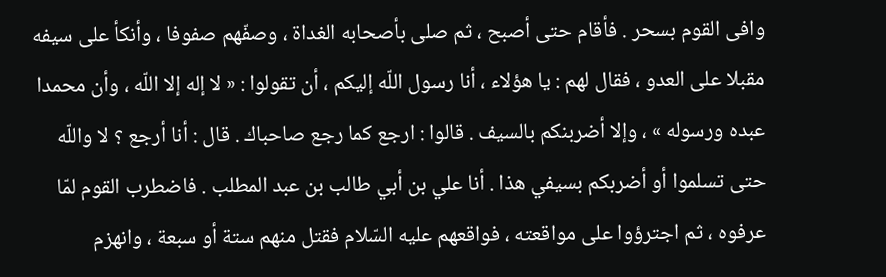وافى القوم بسحر . فأقام حتى أصبح ، ثم صلى بأصحابه الغداة ، وصفّهم صفوفا ، وأنكأ على سيفه مقبلا على العدو ، فقال لهم : يا هؤلاء ، أنا رسول اللّه إليكم ، أن تقولوا : « لا إله إلا اللّه ، وأن محمدا عبده ورسوله » ، وإلا أضربنكم بالسيف . قالوا : ارجع كما رجع صاحباك . قال : أنا أرجع ؟ لا واللّه حتى تسلموا أو أضربكم بسيفي هذا . أنا علي بن أبي طالب بن عبد المطلب . فاضطرب القوم لمّا عرفوه ، ثم اجترؤوا على مواقعته ، فواقعهم عليه السّلام فقتل منهم ستة أو سبعة ، وانهزم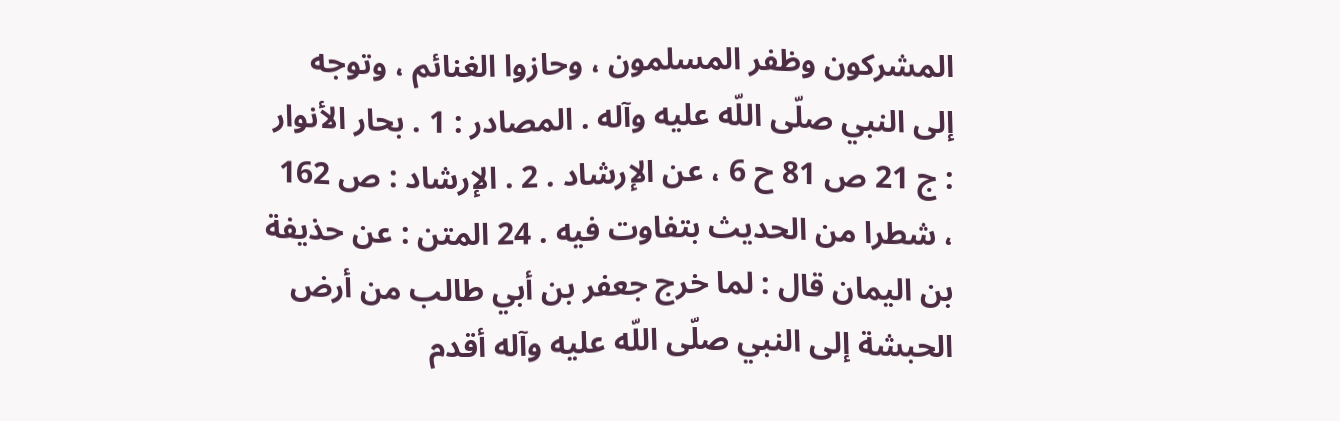المشركون وظفر المسلمون ، وحازوا الغنائم ، وتوجه إلى النبي صلّى اللّه عليه وآله . المصادر : 1 . بحار الأنوار : ج 21 ص 81 ح 6 ، عن الإرشاد . 2 . الإرشاد : ص 162 ، شطرا من الحديث بتفاوت فيه . 24 المتن : عن حذيفة بن اليمان قال : لما خرج جعفر بن أبي طالب من أرض الحبشة إلى النبي صلّى اللّه عليه وآله أقدم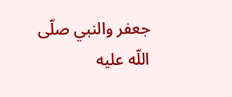جعفر والنبي صلّى اللّه عليه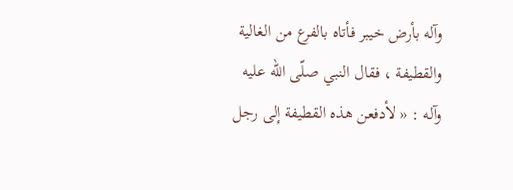وآله بأرض خيبر فأتاه بالفرع من الغالية والقطيفة ، فقال النبي صلّى اللّه عليه وآله : « لأدفعن هذه القطيفة إلى رجل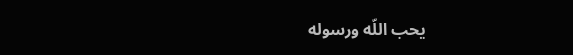يحب اللّه ورسوله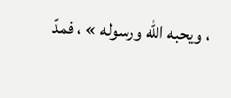، ويحبه اللّه ورسوله » ، فمدّ